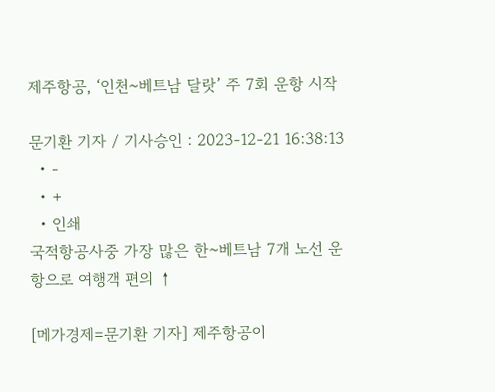제주항공, ‘인천~베트남 달랏’ 주 7회 운항 시작

문기환 기자 / 기사승인 : 2023-12-21 16:38:13
  • -
  • +
  • 인쇄
국적항공사중 가장 많은 한~베트남 7개 노선 운항으로 여행객 편의 ↑

[메가경제=문기환 기자] 제주항공이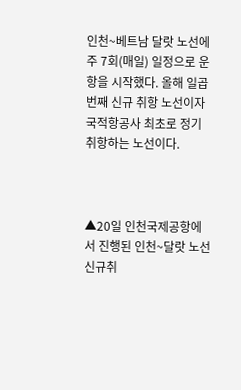인천~베트남 달랏 노선에 주 7회(매일) 일정으로 운항을 시작했다. 올해 일곱 번째 신규 취항 노선이자 국적항공사 최초로 정기 취항하는 노선이다.



▲20일 인천국제공항에서 진행된 인천~달랏 노선 신규취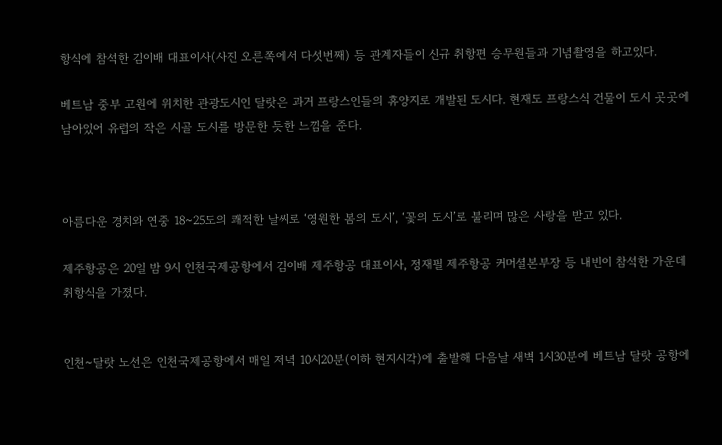항식에 참석한 김이배 대표이사(사진 오른쪽에서 다섯번째) 등 관계자들이 신규 취항편 승무원들과 기념촬영을 하고있다.

베트남 중부 고원에 위치한 관광도시인 달랏은 과거 프랑스인들의 휴양지로 개발된 도시다. 현재도 프랑스식 건물이 도시 곳곳에 남아있어 유럽의 작은 시골 도시를 방문한 듯한 느낌을 준다.



아름다운 경치와 연중 18~25도의 쾌적한 날씨로 ‘영원한 봄의 도시’, ‘꽃의 도시’로 불리며 많은 사랑을 받고 있다.

제주항공은 20일 밤 9시 인천국제공항에서 김이배 제주항공 대표이사, 정재필 제주항공 커머셜본부장 등 내빈이 참석한 가운데 취항식을 가졌다.


인천~달랏 노선은 인천국제공항에서 매일 저녁 10시20분(이하 현지시각)에 출발해 다음날 새벽 1시30분에 베트남 달랏 공항에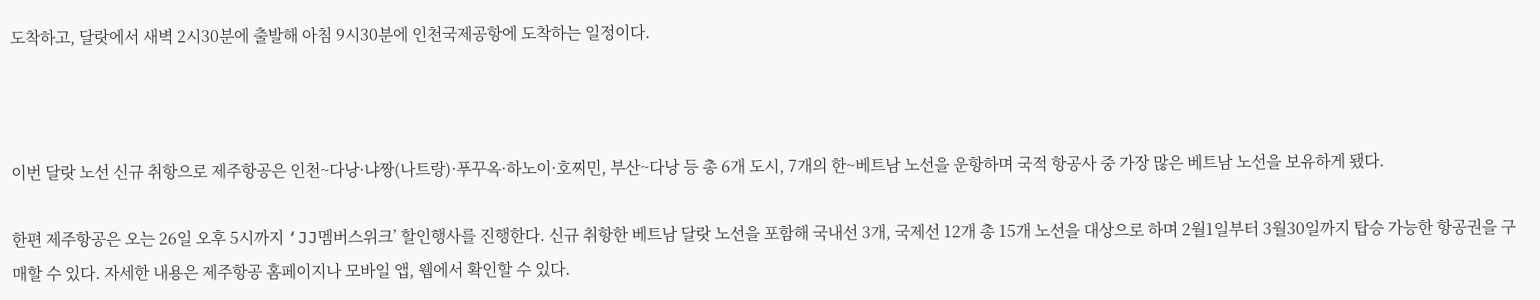도착하고, 달랏에서 새벽 2시30분에 출발해 아침 9시30분에 인천국제공항에 도착하는 일정이다.



이번 달랏 노선 신규 취항으로 제주항공은 인천~다낭·냐짱(나트랑)·푸꾸옥·하노이·호찌민, 부산~다낭 등 총 6개 도시, 7개의 한~베트남 노선을 운항하며 국적 항공사 중 가장 많은 베트남 노선을 보유하게 됐다.

한편 제주항공은 오는 26일 오후 5시까지 ‘JJ멤버스위크’ 할인행사를 진행한다. 신규 취항한 베트남 달랏 노선을 포함해 국내선 3개, 국제선 12개 총 15개 노선을 대상으로 하며 2월1일부터 3월30일까지 탑승 가능한 항공권을 구매할 수 있다. 자세한 내용은 제주항공 홈페이지나 모바일 앱, 웹에서 확인할 수 있다.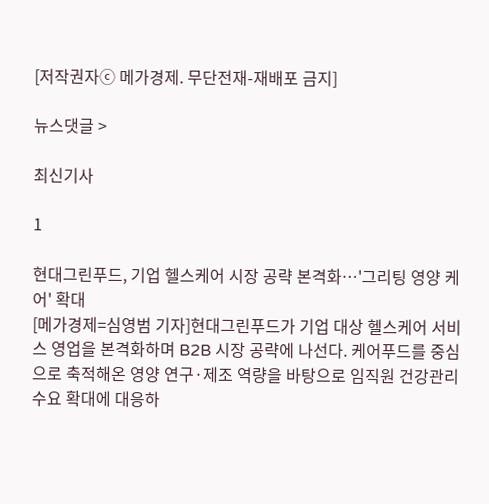[저작권자ⓒ 메가경제. 무단전재-재배포 금지]

뉴스댓글 >

최신기사

1

현대그린푸드, 기업 헬스케어 시장 공략 본격화…'그리팅 영양 케어' 확대
[메가경제=심영범 기자]현대그린푸드가 기업 대상 헬스케어 서비스 영업을 본격화하며 B2B 시장 공략에 나선다. 케어푸드를 중심으로 축적해온 영양 연구·제조 역량을 바탕으로 임직원 건강관리 수요 확대에 대응하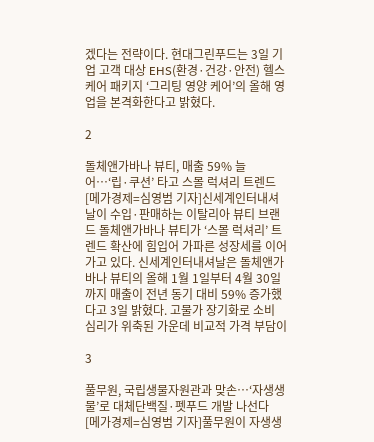겠다는 전략이다. 현대그린푸드는 3일 기업 고객 대상 EHS(환경·건강·안전) 헬스케어 패키지 ‘그리팅 영양 케어’의 올해 영업을 본격화한다고 밝혔다.

2

돌체앤가바나 뷰티, 매출 59% 늘어…‘립·쿠션’ 타고 스몰 럭셔리 트렌드
[메가경제=심영범 기자]신세계인터내셔날이 수입·판매하는 이탈리아 뷰티 브랜드 돌체앤가바나 뷰티가 ‘스몰 럭셔리’ 트렌드 확산에 힘입어 가파른 성장세를 이어가고 있다. 신세계인터내셔날은 돌체앤가바나 뷰티의 올해 1월 1일부터 4월 30일까지 매출이 전년 동기 대비 59% 증가했다고 3일 밝혔다. 고물가 장기화로 소비 심리가 위축된 가운데 비교적 가격 부담이

3

풀무원, 국립생물자원관과 맞손…‘자생생물’로 대체단백질·펫푸드 개발 나선다
[메가경제=심영범 기자]풀무원이 자생생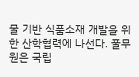물 기반 식품소재 개발을 위한 산학협력에 나선다. 풀무원은 국립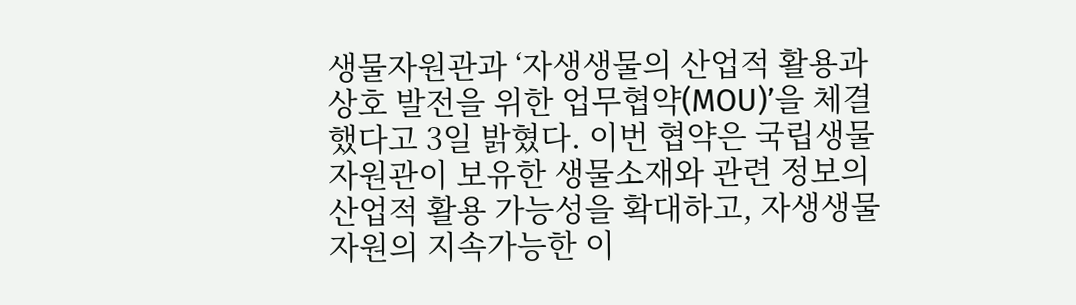생물자원관과 ‘자생생물의 산업적 활용과 상호 발전을 위한 업무협약(MOU)’을 체결했다고 3일 밝혔다. 이번 협약은 국립생물자원관이 보유한 생물소재와 관련 정보의 산업적 활용 가능성을 확대하고, 자생생물 자원의 지속가능한 이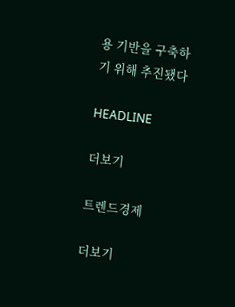용 기반을 구축하기 위해 추진됐다

HEADLINE

더보기

트렌드경제

더보기